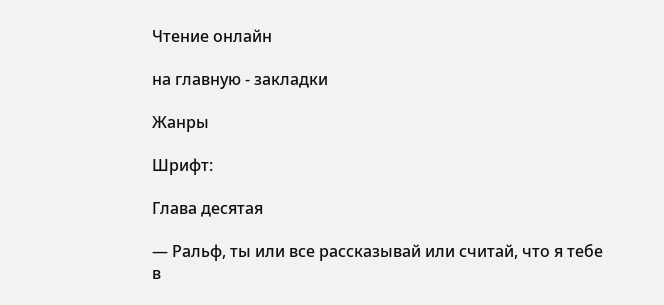Чтение онлайн

на главную - закладки

Жанры

Шрифт:

Глава десятая

— Ральф, ты или все рассказывай или считай, что я тебе в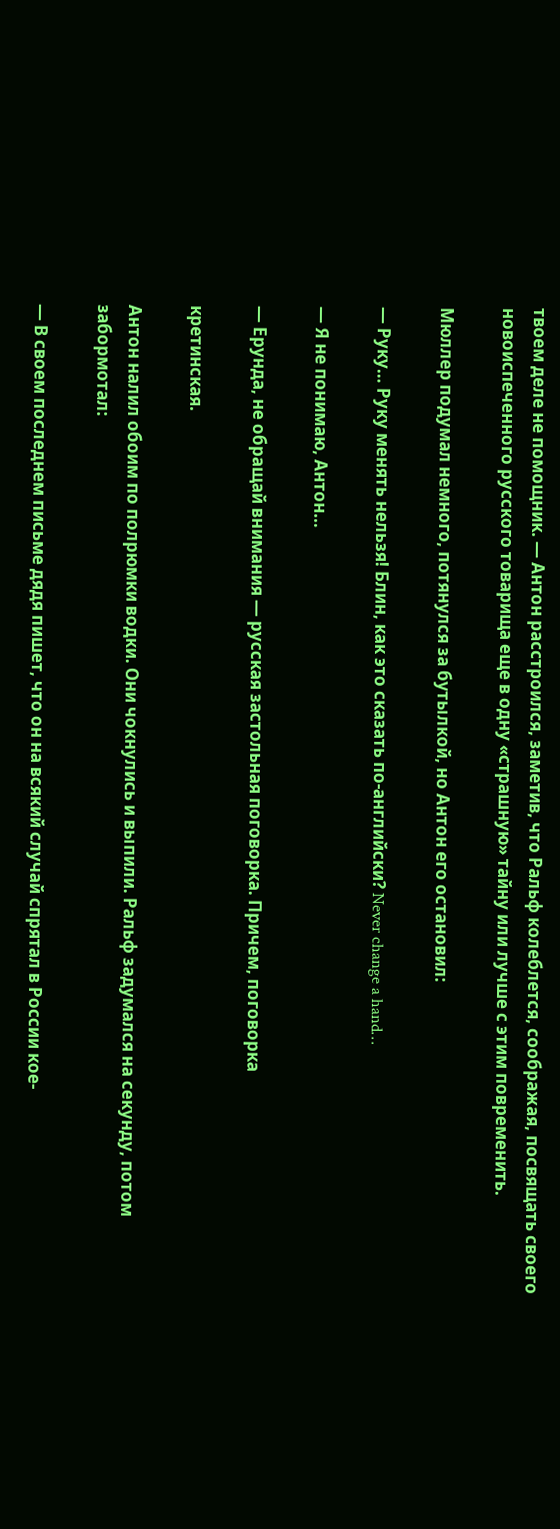твоем деле не помощник. — Антон расстроился, заметив, что Ральф колеблется, соображая, посвящать своего новоиспеченного русского товарища еще в одну «страшную» тайну или лучше с этим повременить.

Мюллер подумал немного, потянулся за бутылкой, но Антон его остановил:

— Руку… Руку менять нельзя! Блин, как это сказать по-английски? Never change a hand…

— Я не понимаю, Антон…

— Ерунда, не обращай внимания — русская застольная поговорка. Причем, поговорка

кретинская.

Антон налил обоим по полрюмки водки. Они чокнулись и выпили. Ральф задумался на секунду, потом забормотал:

— В своем последнем письме дядя пишет, что он на всякий случай спрятал в России кое-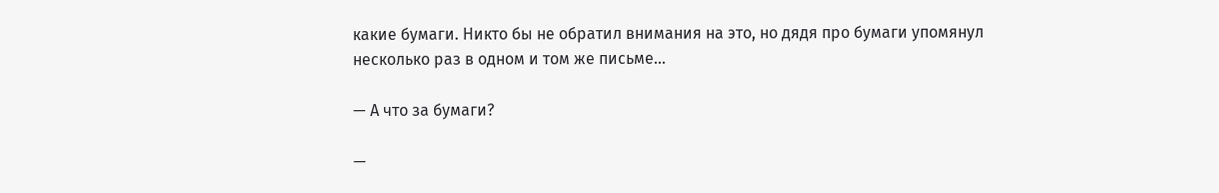какие бумаги. Никто бы не обратил внимания на это, но дядя про бумаги упомянул несколько раз в одном и том же письме…

— А что за бумаги?

—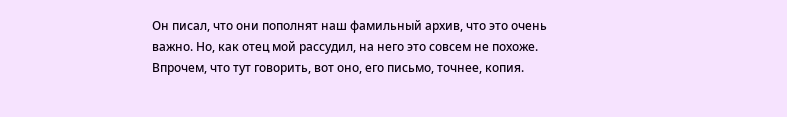Он писал, что они пополнят наш фамильный архив, что это очень важно. Но, как отец мой рассудил, на него это совсем не похоже. Впрочем, что тут говорить, вот оно, его письмо, точнее, копия.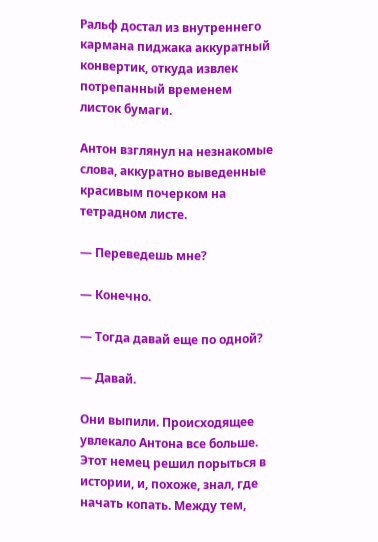Ральф достал из внутреннего кармана пиджака аккуратный конвертик, откуда извлек потрепанный временем листок бумаги.

Антон взглянул на незнакомые слова, аккуратно выведенные красивым почерком на тетрадном листе.

— Переведешь мне?

— Конечно.

— Тогда давай еще по одной?

— Давай.

Они выпили. Происходящее увлекало Антона все больше. Этот немец решил порыться в истории, и, похоже, знал, где начать копать. Между тем,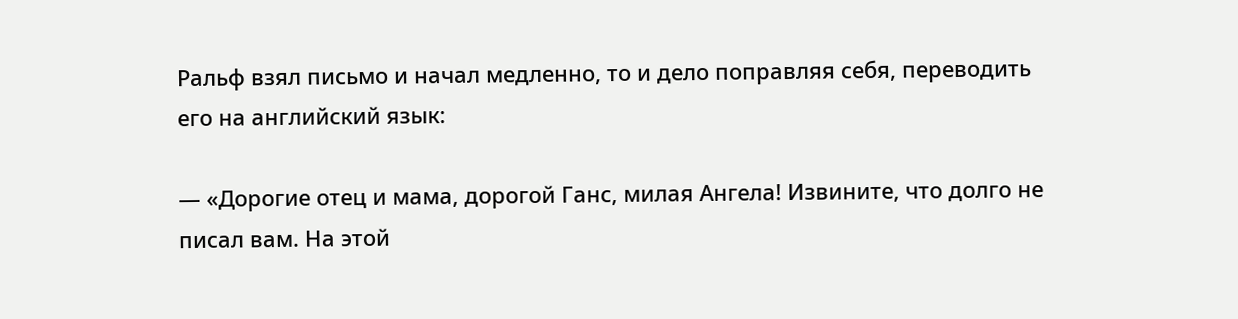Ральф взял письмо и начал медленно, то и дело поправляя себя, переводить его на английский язык:

— «Дорогие отец и мама, дорогой Ганс, милая Ангела! Извините, что долго не писал вам. На этой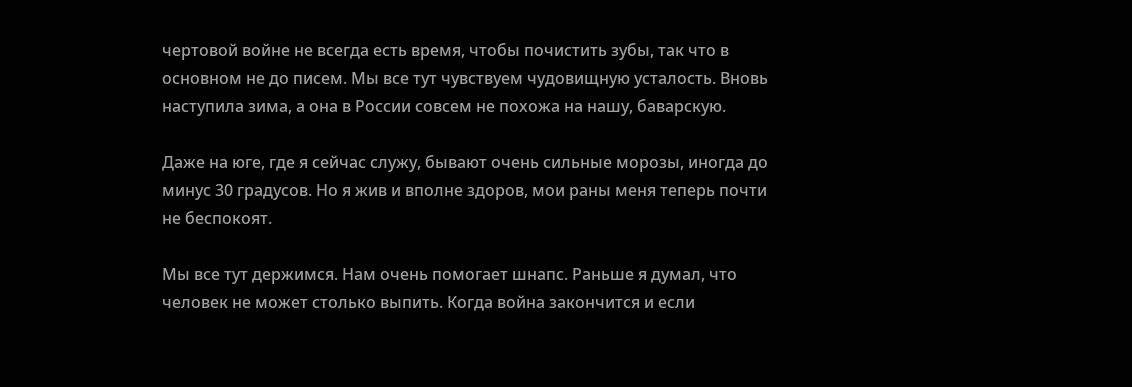чертовой войне не всегда есть время, чтобы почистить зубы, так что в основном не до писем. Мы все тут чувствуем чудовищную усталость. Вновь наступила зима, а она в России совсем не похожа на нашу, баварскую.

Даже на юге, где я сейчас служу, бывают очень сильные морозы, иногда до минус 30 градусов. Но я жив и вполне здоров, мои раны меня теперь почти не беспокоят.

Мы все тут держимся. Нам очень помогает шнапс. Раньше я думал, что человек не может столько выпить. Когда война закончится и если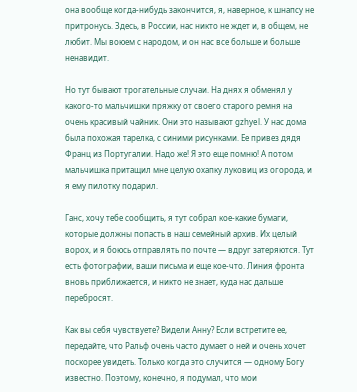она вообще когда-нибудь закончится, я, наверное, к шнапсу не притронусь. Здесь, в России, нас никто не ждет и, в общем, не любит. Мы воюем с народом, и он нас все больше и больше ненавидит.

Но тут бывают трогательные случаи. На днях я обменял у какого-то мальчишки пряжку от своего старого ремня на очень красивый чайник. Они это называют gzhyel. У нас дома была похожая тарелка, с синими рисунками. Ее привез дядя Франц из Португалии. Надо же! Я это еще помню! А потом мальчишка притащил мне целую охапку луковиц из огорода, и я ему пилотку подарил.

Ганс, хочу тебе сообщить, я тут собрал кое-какие бумаги, которые должны попасть в наш семейный архив. Их целый ворох, и я боюсь отправлять по почте — вдруг затеряются. Тут есть фотографии, ваши письма и еще кое-что. Линия фронта вновь приближается, и никто не знает, куда нас дальше перебросят.

Как вы себя чувствуете? Видели Анну? Если встретите ее, передайте, что Ральф очень часто думает о ней и очень хочет поскорее увидеть. Только когда это случится — одному Богу известно. Поэтому, конечно, я подумал, что мои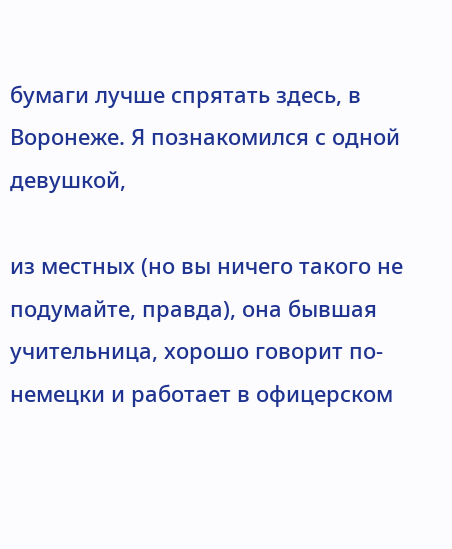бумаги лучше спрятать здесь, в Воронеже. Я познакомился с одной девушкой,

из местных (но вы ничего такого не подумайте, правда), она бывшая учительница, хорошо говорит по-немецки и работает в офицерском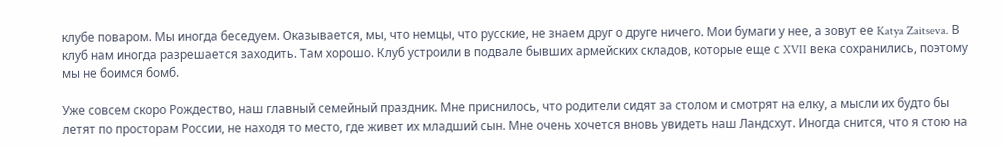клубе поваром. Мы иногда беседуем. Оказывается, мы, что немцы, что русские, не знаем друг о друге ничего. Мои бумаги у нее, а зовут ее Katya Zaitseva. В клуб нам иногда разрешается заходить. Там хорошо. Клуб устроили в подвале бывших армейских складов, которые еще с XVII века сохранились, поэтому мы не боимся бомб.

Уже совсем скоро Рождество, наш главный семейный праздник. Мне приснилось, что родители сидят за столом и смотрят на елку, а мысли их будто бы летят по просторам России, не находя то место, где живет их младший сын. Мне очень хочется вновь увидеть наш Ландсхут. Иногда снится, что я стою на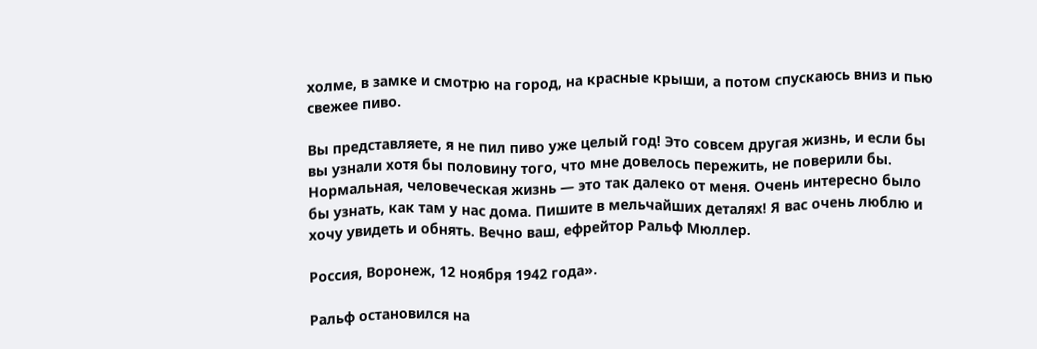холме, в замке и смотрю на город, на красные крыши, а потом спускаюсь вниз и пью свежее пиво.

Вы представляете, я не пил пиво уже целый год! Это совсем другая жизнь, и если бы вы узнали хотя бы половину того, что мне довелось пережить, не поверили бы. Нормальная, человеческая жизнь — это так далеко от меня. Очень интересно было бы узнать, как там у нас дома. Пишите в мельчайших деталях! Я вас очень люблю и хочу увидеть и обнять. Вечно ваш, ефрейтор Ральф Мюллер.

Россия, Воронеж, 12 ноября 1942 года».

Ральф остановился на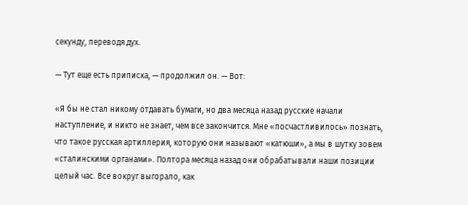секунду, переводя дух.

— Тут еще есть приписка, — продолжил он. — Вот:

«Я бы не стал никому отдавать бумаги, но два месяца назад русские начали наступление, и никто не знает, чем все закончится. Мне «посчастливилось» познать, что такое русская артиллерия, которую они называют «катюши», а мы в шутку зовем «сталинскими органами». Полтора месяца назад они обрабатывали наши позиции целый час. Все вокруг выгорало, как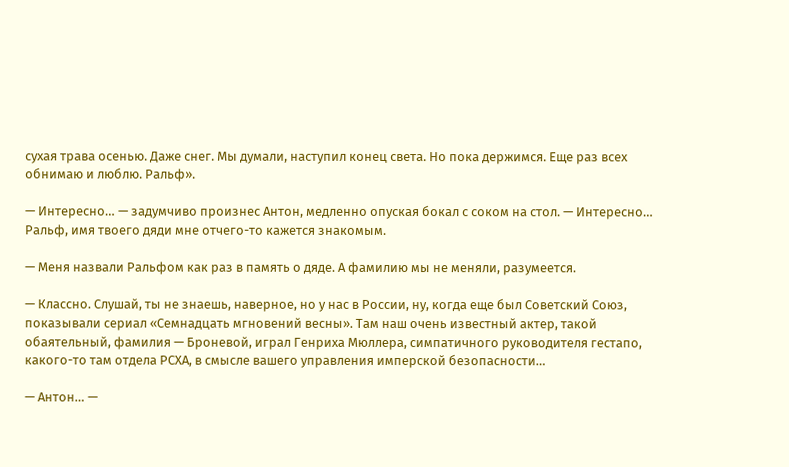сухая трава осенью. Даже снег. Мы думали, наступил конец света. Но пока держимся. Еще раз всех обнимаю и люблю. Ральф».

— Интересно… — задумчиво произнес Антон, медленно опуская бокал с соком на стол. — Интересно… Ральф, имя твоего дяди мне отчего-то кажется знакомым.

— Меня назвали Ральфом как раз в память о дяде. А фамилию мы не меняли, разумеется.

— Классно. Слушай, ты не знаешь, наверное, но у нас в России, ну, когда еще был Советский Союз, показывали сериал «Семнадцать мгновений весны». Там наш очень известный актер, такой обаятельный, фамилия — Броневой, играл Генриха Мюллера, симпатичного руководителя гестапо, какого-то там отдела РСХА, в смысле вашего управления имперской безопасности…

— Антон… —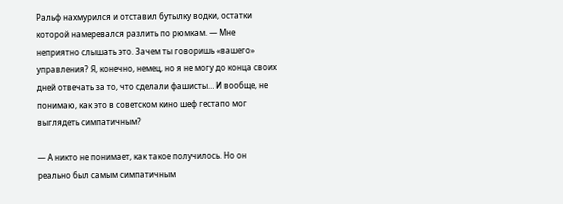Ральф нахмурился и отставил бутылку водки, остатки которой намеревался разлить по рюмкам. — Мне неприятно слышать это. Зачем ты говоришь «вашего» управления? Я, конечно, немец, но я не могу до конца своих дней отвечать за то, что сделали фашисты… И вообще, не понимаю, как это в советском кино шеф гестапо мог выглядеть симпатичным?

— А никто не понимает, как такое получилось. Но он реально был самым симпатичным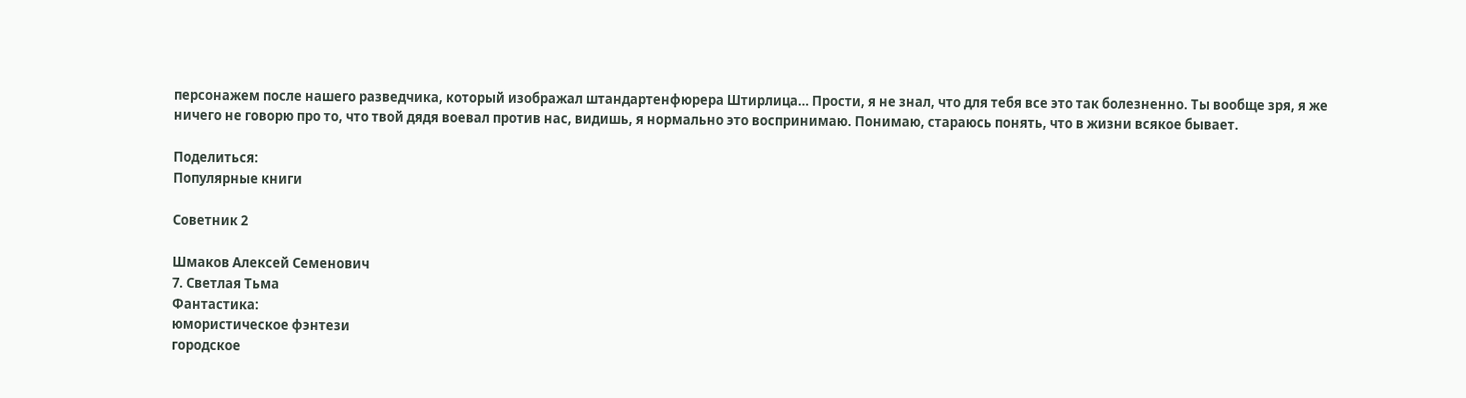персонажем после нашего разведчика, который изображал штандартенфюрера Штирлица… Прости, я не знал, что для тебя все это так болезненно. Ты вообще зря, я же ничего не говорю про то, что твой дядя воевал против нас, видишь, я нормально это воспринимаю. Понимаю, стараюсь понять, что в жизни всякое бывает.

Поделиться:
Популярные книги

Советник 2

Шмаков Алексей Семенович
7. Светлая Тьма
Фантастика:
юмористическое фэнтези
городское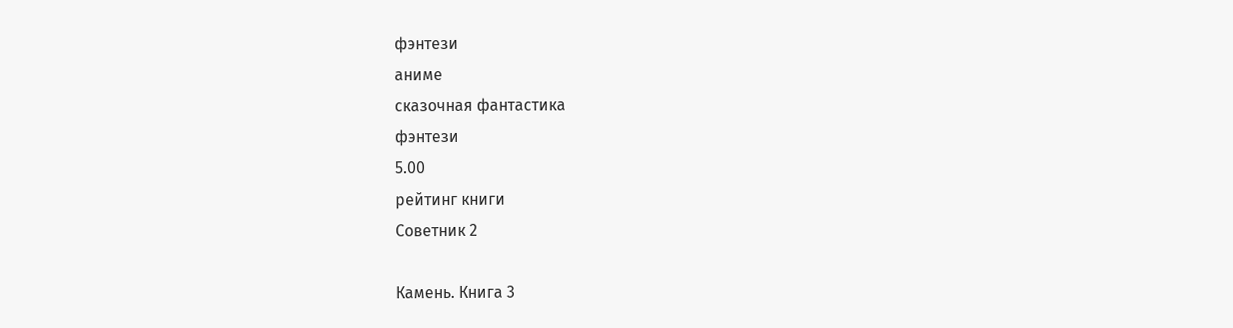фэнтези
аниме
сказочная фантастика
фэнтези
5.00
рейтинг книги
Советник 2

Камень. Книга 3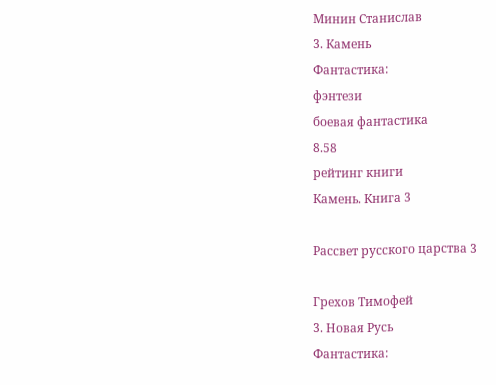Минин Станислав
3. Камень
Фантастика:
фэнтези
боевая фантастика
8.58
рейтинг книги
Камень. Книга 3

Рассвет русского царства 3

Грехов Тимофей
3. Новая Русь
Фантастика: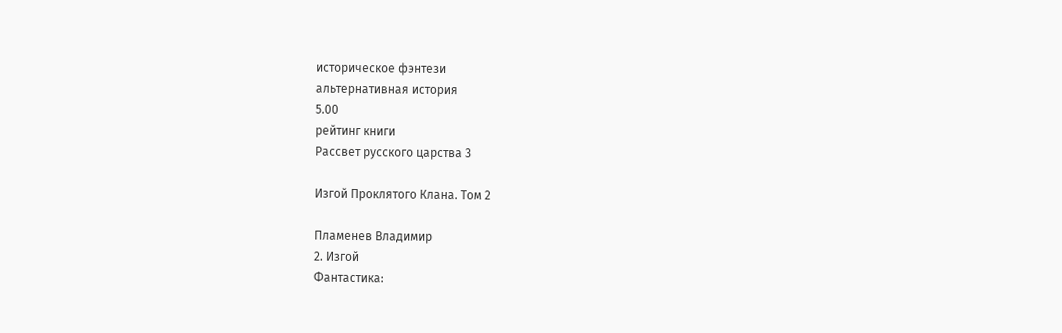историческое фэнтези
альтернативная история
5.00
рейтинг книги
Рассвет русского царства 3

Изгой Проклятого Клана. Том 2

Пламенев Владимир
2. Изгой
Фантастика: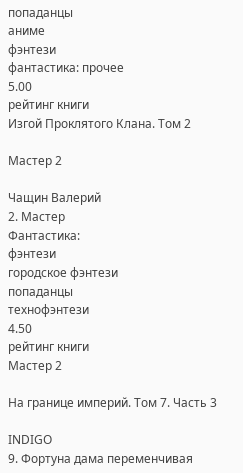попаданцы
аниме
фэнтези
фантастика: прочее
5.00
рейтинг книги
Изгой Проклятого Клана. Том 2

Мастер 2

Чащин Валерий
2. Мастер
Фантастика:
фэнтези
городское фэнтези
попаданцы
технофэнтези
4.50
рейтинг книги
Мастер 2

На границе империй. Том 7. Часть 3

INDIGO
9. Фортуна дама переменчивая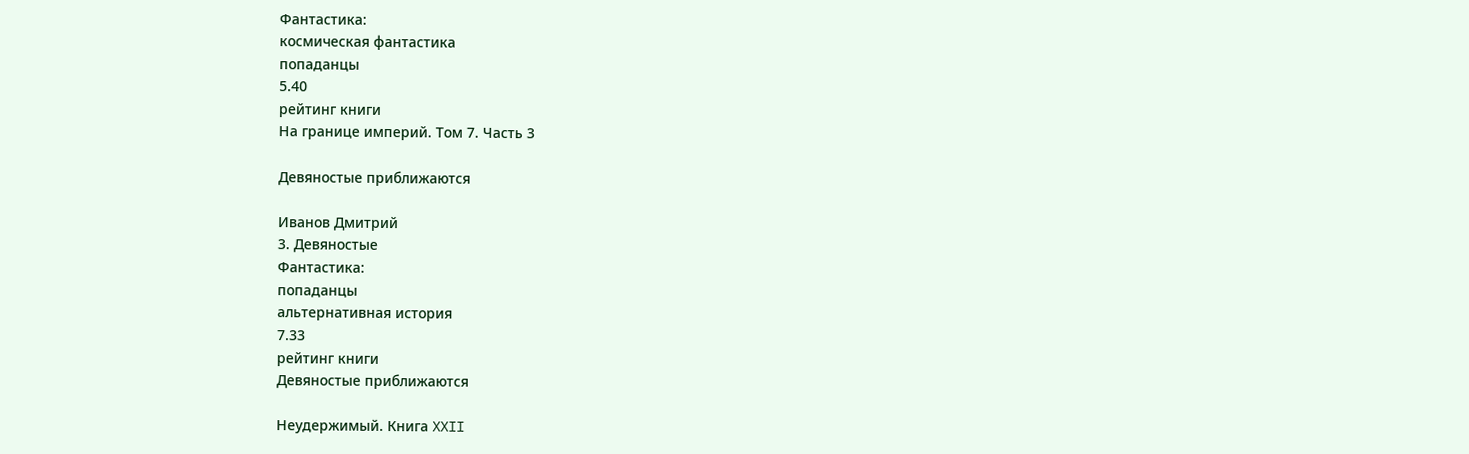Фантастика:
космическая фантастика
попаданцы
5.40
рейтинг книги
На границе империй. Том 7. Часть 3

Девяностые приближаются

Иванов Дмитрий
3. Девяностые
Фантастика:
попаданцы
альтернативная история
7.33
рейтинг книги
Девяностые приближаются

Неудержимый. Книга XXII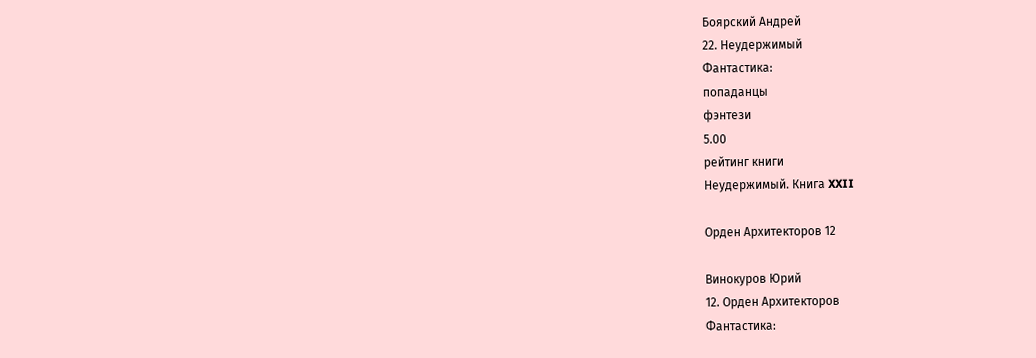Боярский Андрей
22. Неудержимый
Фантастика:
попаданцы
фэнтези
5.00
рейтинг книги
Неудержимый. Книга XXII

Орден Архитекторов 12

Винокуров Юрий
12. Орден Архитекторов
Фантастика: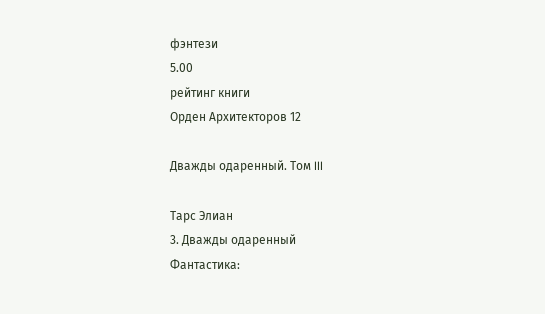фэнтези
5.00
рейтинг книги
Орден Архитекторов 12

Дважды одаренный. Том III

Тарс Элиан
3. Дважды одаренный
Фантастика: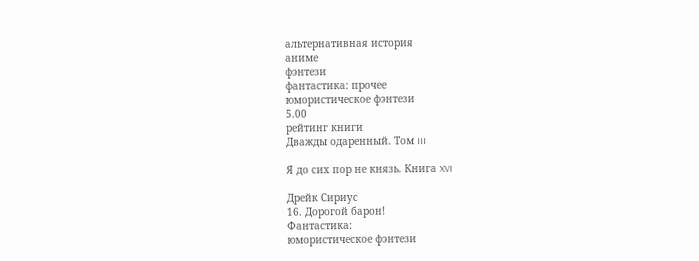альтернативная история
аниме
фэнтези
фантастика: прочее
юмористическое фэнтези
5.00
рейтинг книги
Дважды одаренный. Том III

Я до сих пор не князь. Книга XVI

Дрейк Сириус
16. Дорогой барон!
Фантастика:
юмористическое фэнтези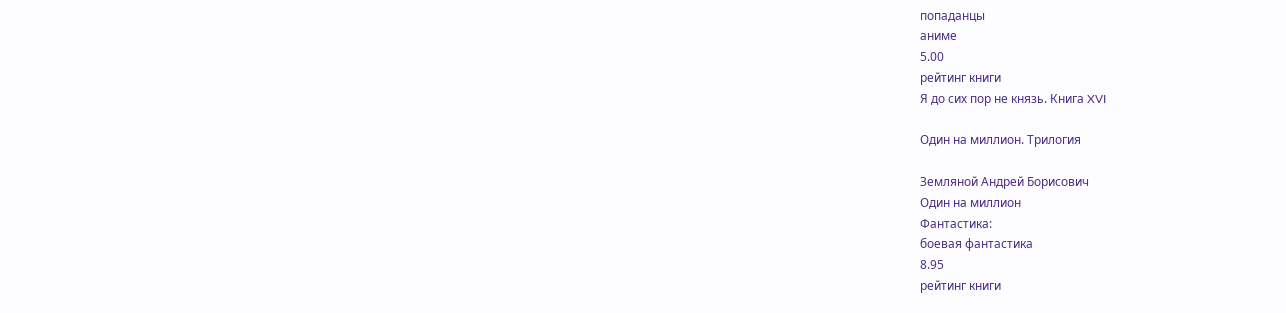попаданцы
аниме
5.00
рейтинг книги
Я до сих пор не князь. Книга XVI

Один на миллион. Трилогия

Земляной Андрей Борисович
Один на миллион
Фантастика:
боевая фантастика
8.95
рейтинг книги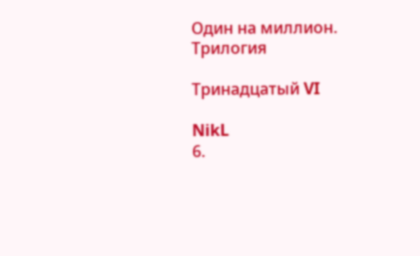Один на миллион. Трилогия

Тринадцатый VI

NikL
6.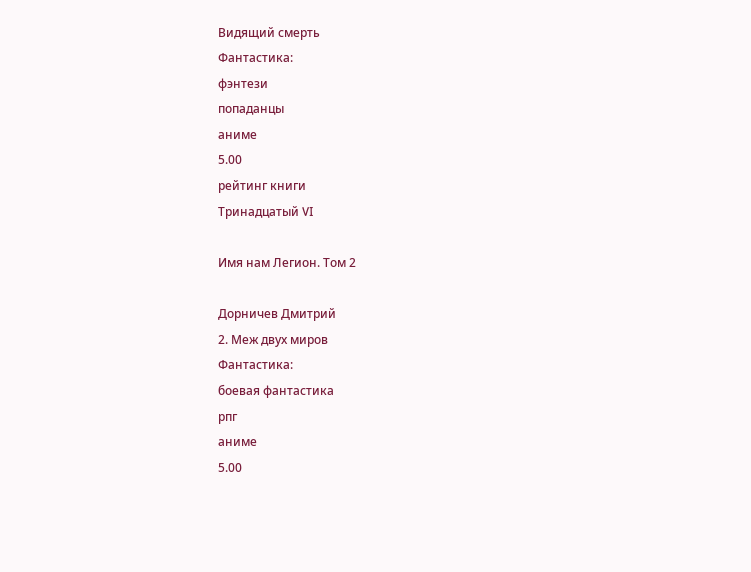Видящий смерть
Фантастика:
фэнтези
попаданцы
аниме
5.00
рейтинг книги
Тринадцатый VI

Имя нам Легион. Том 2

Дорничев Дмитрий
2. Меж двух миров
Фантастика:
боевая фантастика
рпг
аниме
5.00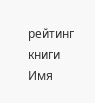рейтинг книги
Имя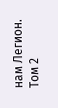нам Легион. Том 2